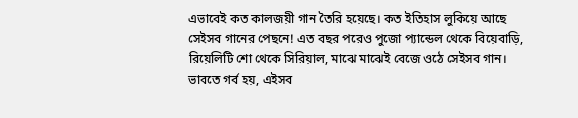এভাবেই কত কালজয়ী গান তৈরি হয়েছে। কত ইতিহাস লুকিয়ে আছে সেইসব গানের পেছনে! এত বছর পরেও পুজো প্যান্ডেল থেকে বিয়েবাড়ি, রিয়েলিটি শো থেকে সিরিয়াল, মাঝে মাঝেই বেজে ওঠে সেইসব গান। ভাবতে গর্ব হয়, এইসব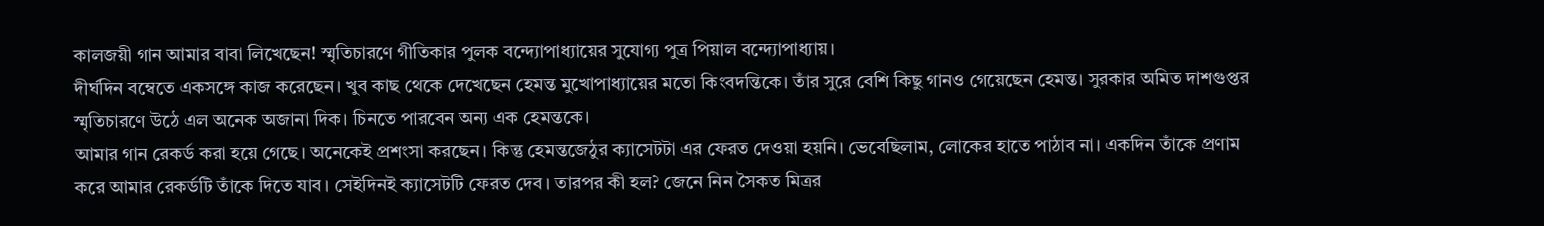কালজয়ী গান আমার বাবা লিখেছেন! স্মৃতিচারণে গীতিকার পুলক বন্দ্যোপাধ্যায়ের সুযোগ্য পুত্র পিয়াল বন্দ্যোপাধ্যায়।
দীর্ঘদিন বম্বেতে একসঙ্গে কাজ করেছেন। খুব কাছ থেকে দেখেছেন হেমন্ত মুখোপাধ্যায়ের মতো কিংবদন্তিকে। তাঁর সুরে বেশি কিছু গানও গেয়েছেন হেমন্ত। সুরকার অমিত দাশগুপ্তর স্মৃতিচারণে উঠে এল অনেক অজানা দিক। চিনতে পারবেন অন্য এক হেমন্তকে।
আমার গান রেকর্ড করা হয়ে গেছে। অনেকেই প্রশংসা করছেন। কিন্তু হেমন্তজেঠুর ক্যাসেটটা এর ফেরত দেওয়া হয়নি। ভেবেছিলাম, লোকের হাতে পাঠাব না। একদিন তাঁকে প্রণাম করে আমার রেকর্ডটি তাঁকে দিতে যাব। সেইদিনই ক্যাসেটটি ফেরত দেব। তারপর কী হল? জেনে নিন সৈকত মিত্রর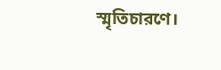স্মৃতিচারণে।